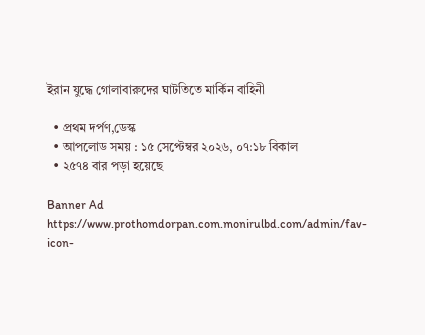ইরান যুদ্ধে গোলাবারুদের ঘাটতিতে মার্কিন বাহিনী

  • প্রথম দর্পণ,ডেস্ক
  • আপলোড সময় : ১৫ সেপ্টেম্বর ২০২৬, ০৭:১৮ বিকাল
  • ২৫৭৪ বার পড়া হয়েছে

Banner Ad
https://www.prothomdorpan.com.monirulbd.com/admin/fav-icon-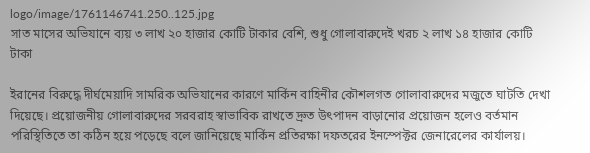logo/image/1761146741.250..125.jpg
সাত মাসের অভিযানে ব্যয় ৩ লাখ ২০ হাজার কোটি টাকার বেশি, শুধু গোলাবারুদেই খরচ ২ লাখ ১৪ হাজার কোটি টাকা

ইরানের বিরুদ্ধে দীর্ঘমেয়াদি সামরিক অভিযানের কারণে মার্কিন বাহিনীর কৌশলগত গোলাবারুদের মজুতে ঘাটতি দেখা দিয়েছে। প্রয়োজনীয় গোলাবারুদের সরবরাহ স্বাভাবিক রাখতে দ্রুত উৎপাদন বাড়ানোর প্রয়োজন হলেও বর্তমান পরিস্থিতিতে তা কঠিন হয়ে পড়েছে বলে জানিয়েছে মার্কিন প্রতিরক্ষা দফতরের ইনস্পেক্টর জেনারেলের কার্যালয়।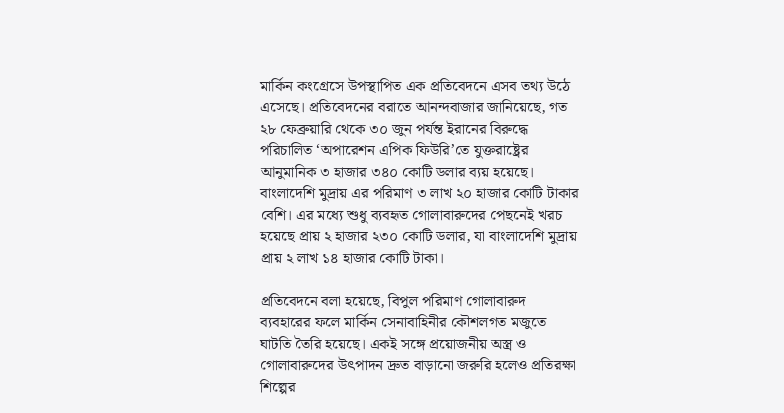মার্কিন কংগ্রেসে উপস্থাপিত এক প্রতিবেদনে এসব তথ্য উঠে এসেছে। প্রতিবেদনের বরাতে আনন্দবাজার জানিয়েছে, গত ২৮ ফেব্রুয়ারি থেকে ৩০ জুন পর্যন্ত ইরানের বিরুদ্ধে পরিচালিত ‘অপারেশন এপিক ফিউরি’তে যুক্তরাষ্ট্রের আনুমানিক ৩ হাজার ৩৪০ কোটি ডলার ব্যয় হয়েছে। বাংলাদেশি মুদ্রায় এর পরিমাণ ৩ লাখ ২০ হাজার কোটি টাকার বেশি। এর মধ্যে শুধু ব্যবহৃত গোলাবারুদের পেছনেই খরচ হয়েছে প্রায় ২ হাজার ২৩০ কোটি ডলার, যা বাংলাদেশি মুদ্রায় প্রায় ২ লাখ ১৪ হাজার কোটি টাকা।

প্রতিবেদনে বলা হয়েছে, বিপুল পরিমাণ গোলাবারুদ ব্যবহারের ফলে মার্কিন সেনাবাহিনীর কৌশলগত মজুতে ঘাটতি তৈরি হয়েছে। একই সঙ্গে প্রয়োজনীয় অস্ত্র ও গোলাবারুদের উৎপাদন দ্রুত বাড়ানো জরুরি হলেও প্রতিরক্ষা শিল্পের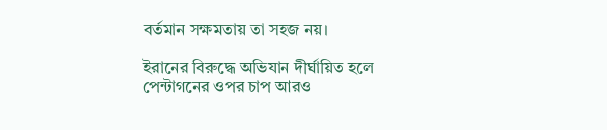বর্তমান সক্ষমতায় তা সহজ নয়।

ইরানের বিরুদ্ধে অভিযান দীর্ঘায়িত হলে পেন্টাগনের ওপর চাপ আরও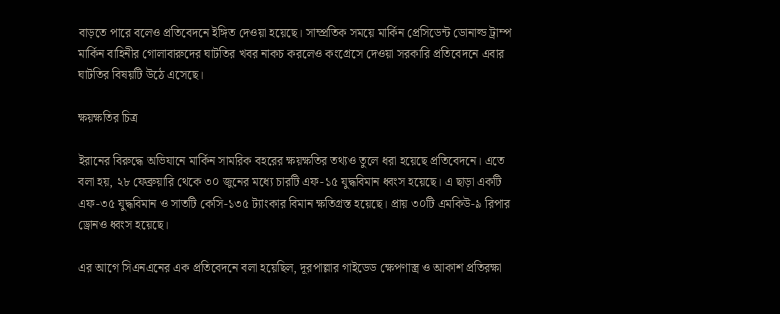বাড়তে পারে বলেও প্রতিবেদনে ইঙ্গিত দেওয়া হয়েছে। সাম্প্রতিক সময়ে মার্কিন প্রেসিডেন্ট ডোনাল্ড ট্রাম্প মার্কিন বাহিনীর গোলাবারুদের ঘাটতির খবর নাকচ করলেও কংগ্রেসে দেওয়া সরকারি প্রতিবেদনে এবার ঘাটতির বিষয়টি উঠে এসেছে।

ক্ষয়ক্ষতির চিত্র

ইরানের বিরুদ্ধে অভিযানে মার্কিন সামরিক বহরের ক্ষয়ক্ষতির তথ্যও তুলে ধরা হয়েছে প্রতিবেদনে। এতে বলা হয়, ২৮ ফেব্রুয়ারি থেকে ৩০ জুনের মধ্যে চারটি এফ-১৫ যুদ্ধবিমান ধ্বংস হয়েছে। এ ছাড়া একটি এফ-৩৫ যুদ্ধবিমান ও সাতটি কেসি-১৩৫ ট্যাংকার বিমান ক্ষতিগ্রস্ত হয়েছে। প্রায় ৩০টি এমকিউ-৯ রিপার ড্রোনও ধ্বংস হয়েছে।

এর আগে সিএনএনের এক প্রতিবেদনে বলা হয়েছিল, দূরপাল্লার গাইডেড ক্ষেপণাস্ত্র ও আকাশ প্রতিরক্ষা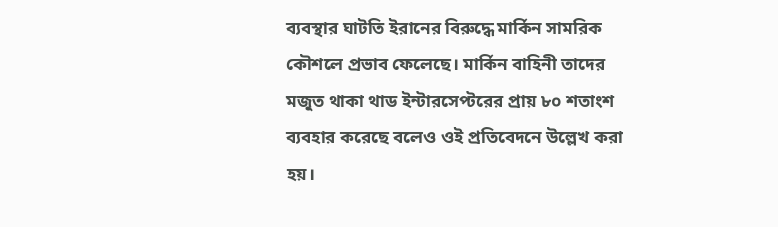ব্যবস্থার ঘাটতি ইরানের বিরুদ্ধে মার্কিন সামরিক কৌশলে প্রভাব ফেলেছে। মার্কিন বাহিনী তাদের মজুত থাকা থাড ইন্টারসেপ্টরের প্রায় ৮০ শতাংশ ব্যবহার করেছে বলেও ওই প্রতিবেদনে উল্লেখ করা হয়।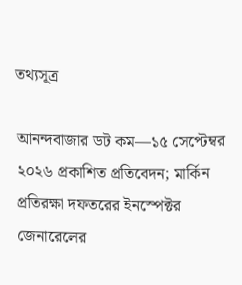তথ্যসূত্র

আনন্দবাজার ডট কম—১৫ সেপ্টেম্বর ২০২৬ প্রকাশিত প্রতিবেদন; মার্কিন প্রতিরক্ষা দফতরের ইনস্পেক্টর জেনারেলের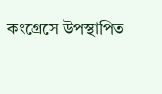কংগ্রেসে উপস্থাপিত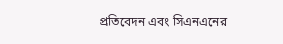প্রতিবেদন এবং সিএনএনের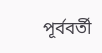পূর্ববর্তী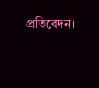প্রতিবেদন।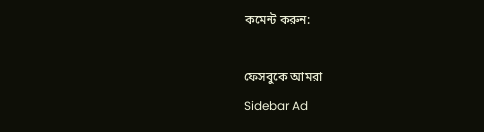কমেন্ট করুন:

ফেসবুকে আমরা
Sidebar Ad